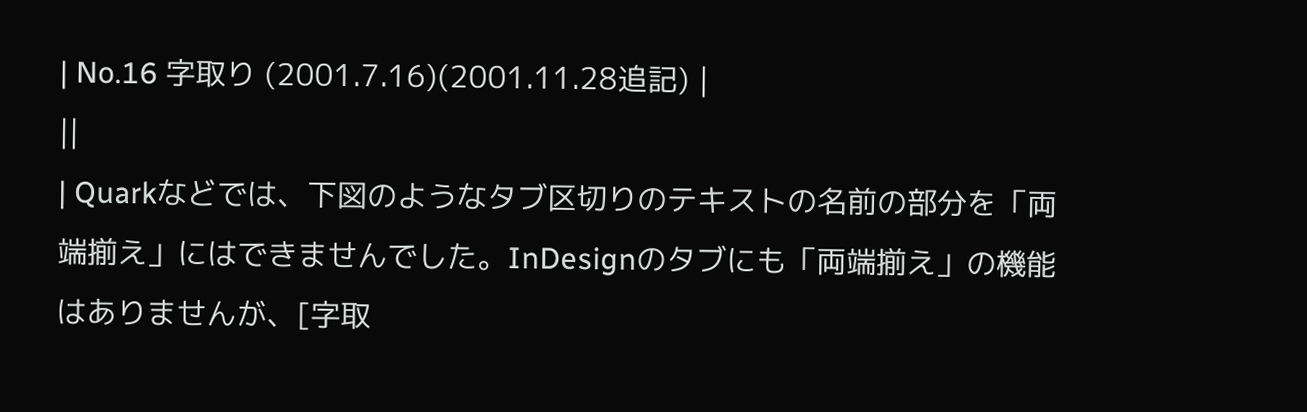| No.16 字取り (2001.7.16)(2001.11.28追記) |
||
| Quarkなどでは、下図のようなタブ区切りのテキストの名前の部分を「両端揃え」にはできませんでした。InDesignのタブにも「両端揃え」の機能はありませんが、[字取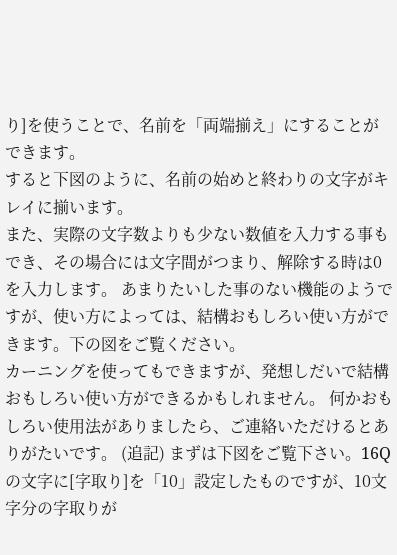り]を使うことで、名前を「両端揃え」にすることができます。
すると下図のように、名前の始めと終わりの文字がキレイに揃います。
また、実際の文字数よりも少ない数値を入力する事もでき、その場合には文字間がつまり、解除する時は0を入力します。 あまりたいした事のない機能のようですが、使い方によっては、結構おもしろい使い方ができます。下の図をご覧ください。
カーニングを使ってもできますが、発想しだいで結構おもしろい使い方ができるかもしれません。 何かおもしろい使用法がありましたら、ご連絡いただけるとありがたいです。 (追記) まずは下図をご覧下さい。16Qの文字に[字取り]を「10」設定したものですが、10文字分の字取りが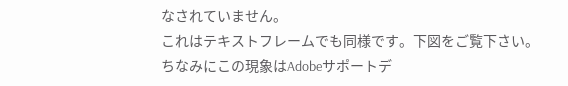なされていません。
これはテキストフレームでも同様です。下図をご覧下さい。
ちなみにこの現象はAdobeサポートデ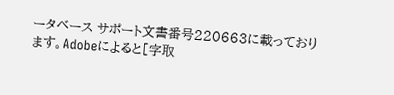ータベース サポート文書番号220663に載っております。Adobeによると[字取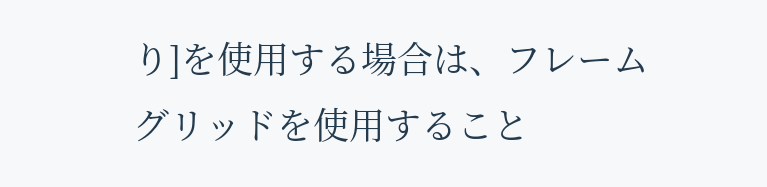り]を使用する場合は、フレームグリッドを使用すること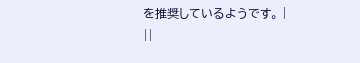を推奨しているようです。 |
||